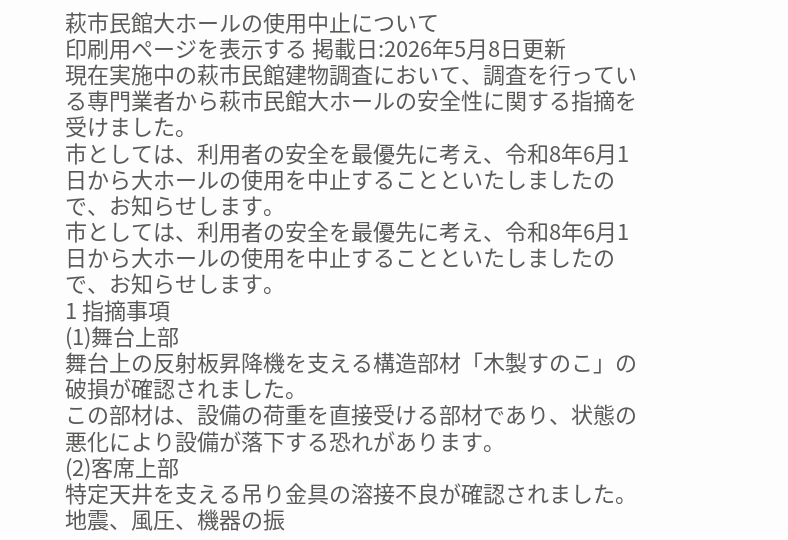萩市民館大ホールの使用中止について
印刷用ページを表示する 掲載日:2026年5月8日更新
現在実施中の萩市民館建物調査において、調査を行っている専門業者から萩市民館大ホールの安全性に関する指摘を受けました。
市としては、利用者の安全を最優先に考え、令和8年6月1日から大ホールの使用を中止することといたしましたので、お知らせします。
市としては、利用者の安全を最優先に考え、令和8年6月1日から大ホールの使用を中止することといたしましたので、お知らせします。
1 指摘事項
(1)舞台上部
舞台上の反射板昇降機を支える構造部材「木製すのこ」の破損が確認されました。
この部材は、設備の荷重を直接受ける部材であり、状態の悪化により設備が落下する恐れがあります。
(2)客席上部
特定天井を支える吊り金具の溶接不良が確認されました。
地震、風圧、機器の振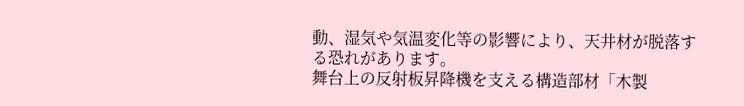動、湿気や気温変化等の影響により、天井材が脱落する恐れがあります。
舞台上の反射板昇降機を支える構造部材「木製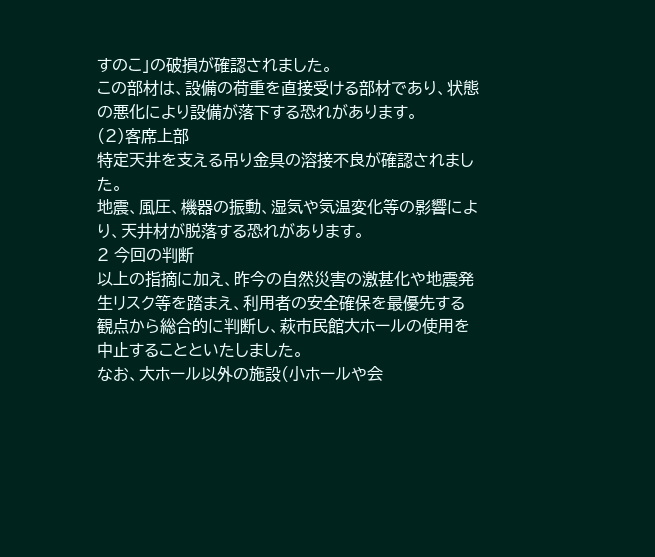すのこ」の破損が確認されました。
この部材は、設備の荷重を直接受ける部材であり、状態の悪化により設備が落下する恐れがあります。
(2)客席上部
特定天井を支える吊り金具の溶接不良が確認されました。
地震、風圧、機器の振動、湿気や気温変化等の影響により、天井材が脱落する恐れがあります。
2 今回の判断
以上の指摘に加え、昨今の自然災害の激甚化や地震発生リスク等を踏まえ、利用者の安全確保を最優先する観点から総合的に判断し、萩市民館大ホールの使用を中止することといたしました。
なお、大ホール以外の施設(小ホールや会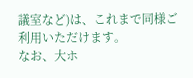議室など)は、これまで同様ご利用いただけます。
なお、大ホ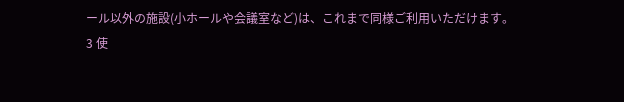ール以外の施設(小ホールや会議室など)は、これまで同様ご利用いただけます。
3 使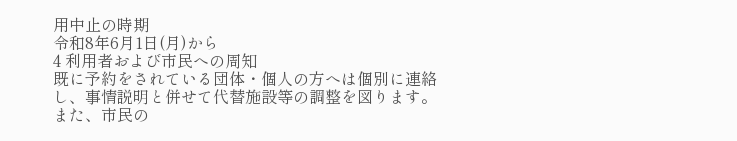用中止の時期
令和8年6月1日(月)から
4 利用者および市民への周知
既に予約をされている団体・個人の方へは個別に連絡し、事情説明と併せて代替施設等の調整を図ります。
また、市民の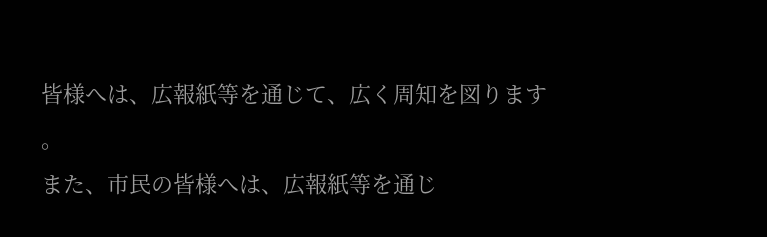皆様へは、広報紙等を通じて、広く周知を図ります 。
また、市民の皆様へは、広報紙等を通じ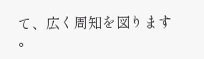て、広く周知を図ります 。